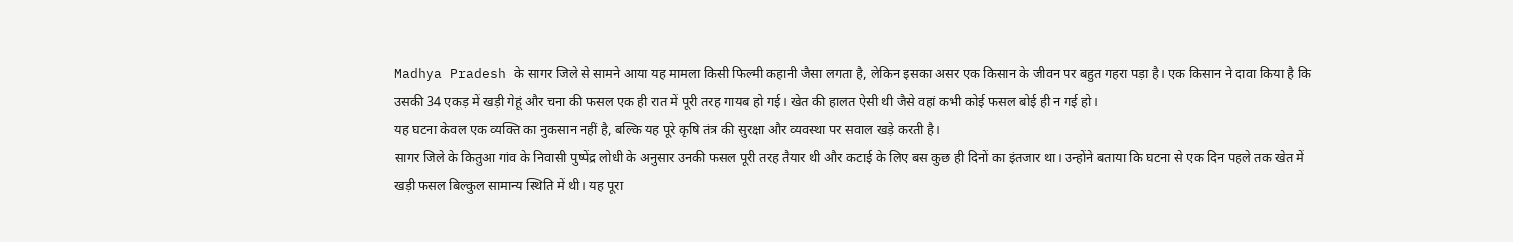Madhya Pradesh के सागर जिले से सामने आया यह मामला किसी फिल्मी कहानी जैसा लगता है, लेकिन इसका असर एक किसान के जीवन पर बहुत गहरा पड़ा है। एक किसान ने दावा किया है कि उसकी 34 एकड़ में खड़ी गेहूं और चना की फसल एक ही रात में पूरी तरह गायब हो गई। खेत की हालत ऐसी थी जैसे वहां कभी कोई फसल बोई ही न गई हो।
यह घटना केवल एक व्यक्ति का नुकसान नहीं है, बल्कि यह पूरे कृषि तंत्र की सुरक्षा और व्यवस्था पर सवाल खड़े करती है।
सागर जिले के कितुआ गांव के निवासी पुष्पेंद्र लोधी के अनुसार उनकी फसल पूरी तरह तैयार थी और कटाई के लिए बस कुछ ही दिनों का इंतजार था। उन्होंने बताया कि घटना से एक दिन पहले तक खेत में खड़ी फसल बिल्कुल सामान्य स्थिति में थी। यह पूरा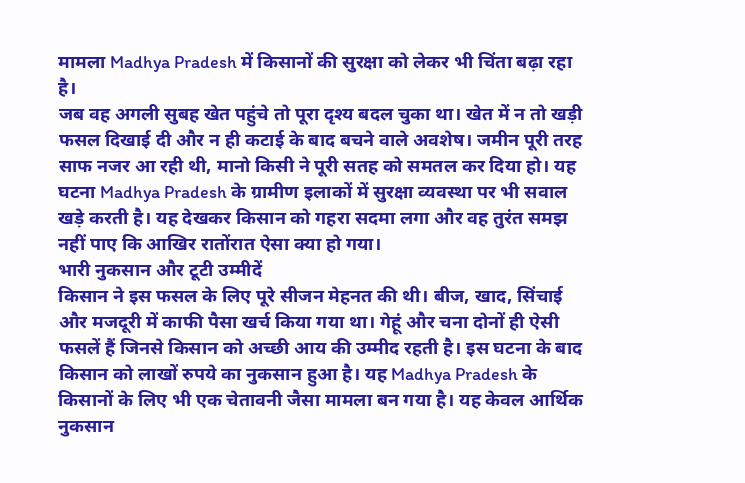मामला Madhya Pradesh में किसानों की सुरक्षा को लेकर भी चिंता बढ़ा रहा है।
जब वह अगली सुबह खेत पहुंचे तो पूरा दृश्य बदल चुका था। खेत में न तो खड़ी फसल दिखाई दी और न ही कटाई के बाद बचने वाले अवशेष। जमीन पूरी तरह साफ नजर आ रही थी, मानो किसी ने पूरी सतह को समतल कर दिया हो। यह घटना Madhya Pradesh के ग्रामीण इलाकों में सुरक्षा व्यवस्था पर भी सवाल खड़े करती है। यह देखकर किसान को गहरा सदमा लगा और वह तुरंत समझ नहीं पाए कि आखिर रातोंरात ऐसा क्या हो गया।
भारी नुकसान और टूटी उम्मीदें
किसान ने इस फसल के लिए पूरे सीजन मेहनत की थी। बीज, खाद, सिंचाई और मजदूरी में काफी पैसा खर्च किया गया था। गेहूं और चना दोनों ही ऐसी फसलें हैं जिनसे किसान को अच्छी आय की उम्मीद रहती है। इस घटना के बाद किसान को लाखों रुपये का नुकसान हुआ है। यह Madhya Pradesh के किसानों के लिए भी एक चेतावनी जैसा मामला बन गया है। यह केवल आर्थिक नुकसान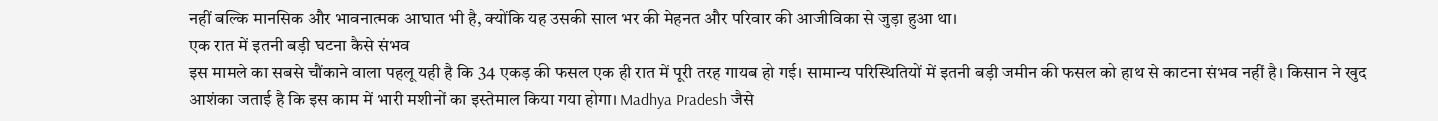नहीं बल्कि मानसिक और भावनात्मक आघात भी है, क्योंकि यह उसकी साल भर की मेहनत और परिवार की आजीविका से जुड़ा हुआ था।
एक रात में इतनी बड़ी घटना कैसे संभव
इस मामले का सबसे चौंकाने वाला पहलू यही है कि 34 एकड़ की फसल एक ही रात में पूरी तरह गायब हो गई। सामान्य परिस्थितियों में इतनी बड़ी जमीन की फसल को हाथ से काटना संभव नहीं है। किसान ने खुद आशंका जताई है कि इस काम में भारी मशीनों का इस्तेमाल किया गया होगा। Madhya Pradesh जैसे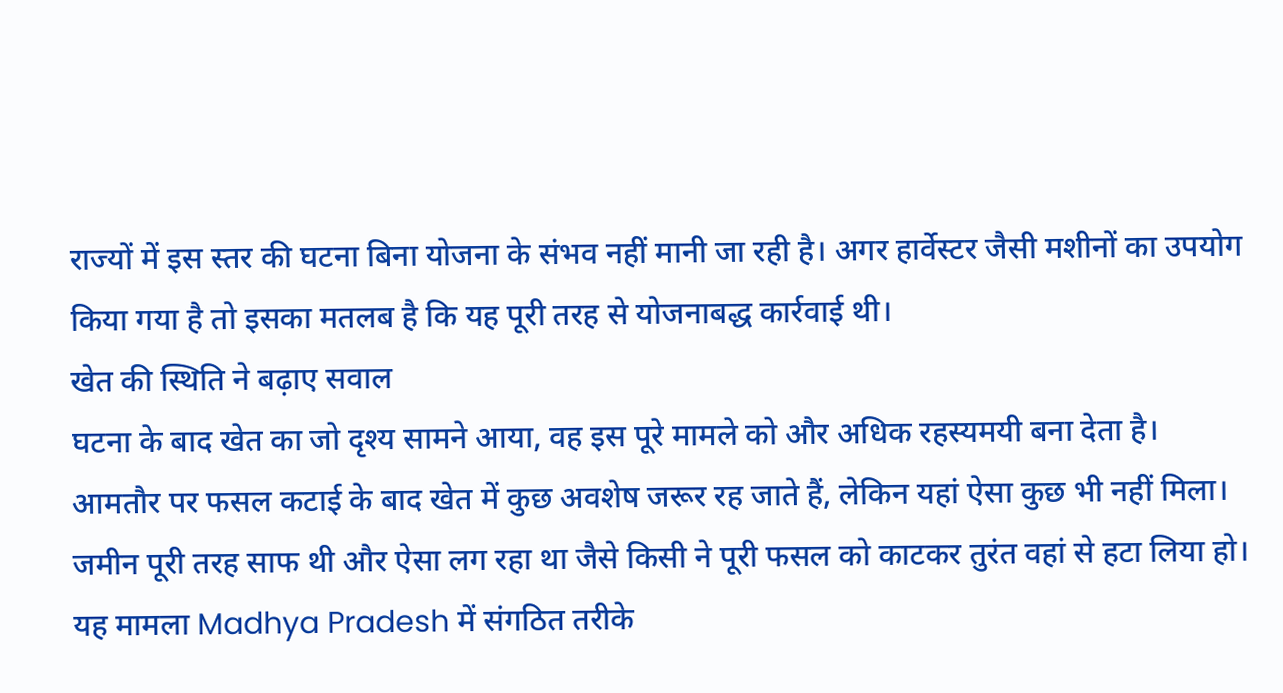राज्यों में इस स्तर की घटना बिना योजना के संभव नहीं मानी जा रही है। अगर हार्वेस्टर जैसी मशीनों का उपयोग किया गया है तो इसका मतलब है कि यह पूरी तरह से योजनाबद्ध कार्रवाई थी।
खेत की स्थिति ने बढ़ाए सवाल
घटना के बाद खेत का जो दृश्य सामने आया, वह इस पूरे मामले को और अधिक रहस्यमयी बना देता है। आमतौर पर फसल कटाई के बाद खेत में कुछ अवशेष जरूर रह जाते हैं, लेकिन यहां ऐसा कुछ भी नहीं मिला। जमीन पूरी तरह साफ थी और ऐसा लग रहा था जैसे किसी ने पूरी फसल को काटकर तुरंत वहां से हटा लिया हो। यह मामला Madhya Pradesh में संगठित तरीके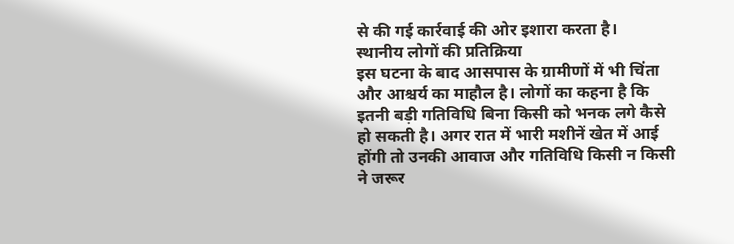से की गई कार्रवाई की ओर इशारा करता है।
स्थानीय लोगों की प्रतिक्रिया
इस घटना के बाद आसपास के ग्रामीणों में भी चिंता और आश्चर्य का माहौल है। लोगों का कहना है कि इतनी बड़ी गतिविधि बिना किसी को भनक लगे कैसे हो सकती है। अगर रात में भारी मशीनें खेत में आई होंगी तो उनकी आवाज और गतिविधि किसी न किसी ने जरूर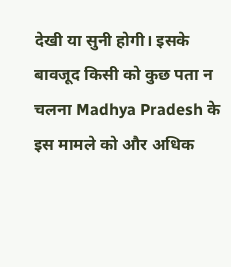देखी या सुनी होगी। इसके बावजूद किसी को कुछ पता न चलना Madhya Pradesh के इस मामले को और अधिक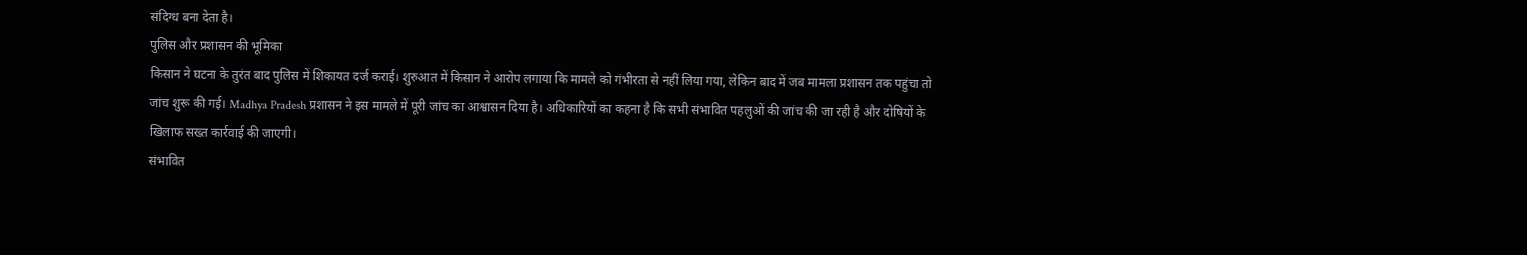संदिग्ध बना देता है।
पुलिस और प्रशासन की भूमिका
किसान ने घटना के तुरंत बाद पुलिस में शिकायत दर्ज कराई। शुरुआत में किसान ने आरोप लगाया कि मामले को गंभीरता से नहीं लिया गया, लेकिन बाद में जब मामला प्रशासन तक पहुंचा तो जांच शुरू की गई। Madhya Pradesh प्रशासन ने इस मामले में पूरी जांच का आश्वासन दिया है। अधिकारियों का कहना है कि सभी संभावित पहलुओं की जांच की जा रही है और दोषियों के खिलाफ सख्त कार्रवाई की जाएगी।
संभावित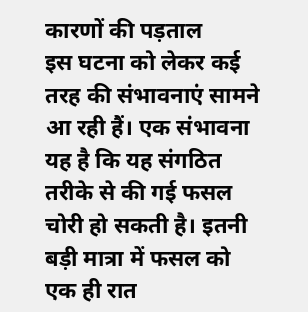कारणों की पड़ताल
इस घटना को लेकर कई तरह की संभावनाएं सामने आ रही हैं। एक संभावना यह है कि यह संगठित तरीके से की गई फसल चोरी हो सकती है। इतनी बड़ी मात्रा में फसल को एक ही रात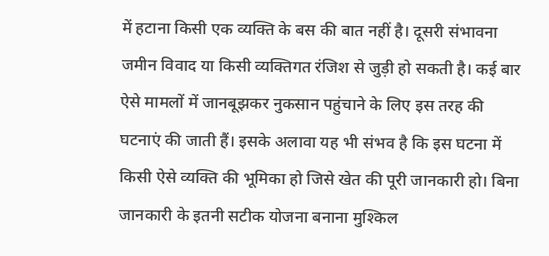में हटाना किसी एक व्यक्ति के बस की बात नहीं है। दूसरी संभावना जमीन विवाद या किसी व्यक्तिगत रंजिश से जुड़ी हो सकती है। कई बार ऐसे मामलों में जानबूझकर नुकसान पहुंचाने के लिए इस तरह की घटनाएं की जाती हैं। इसके अलावा यह भी संभव है कि इस घटना में किसी ऐसे व्यक्ति की भूमिका हो जिसे खेत की पूरी जानकारी हो। बिना जानकारी के इतनी सटीक योजना बनाना मुश्किल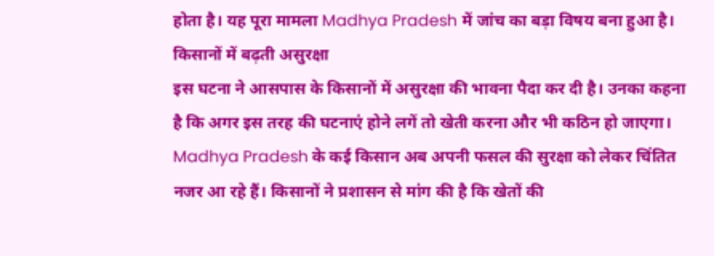होता है। यह पूरा मामला Madhya Pradesh में जांच का बड़ा विषय बना हुआ है।
किसानों में बढ़ती असुरक्षा
इस घटना ने आसपास के किसानों में असुरक्षा की भावना पैदा कर दी है। उनका कहना है कि अगर इस तरह की घटनाएं होने लगें तो खेती करना और भी कठिन हो जाएगा। Madhya Pradesh के कई किसान अब अपनी फसल की सुरक्षा को लेकर चिंतित नजर आ रहे हैं। किसानों ने प्रशासन से मांग की है कि खेतों की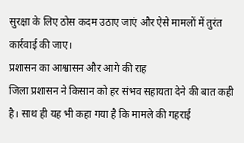सुरक्षा के लिए ठोस कदम उठाए जाएं और ऐसे मामलों में तुरंत कार्रवाई की जाए।
प्रशासन का आश्वासन और आगे की राह
जिला प्रशासन ने किसान को हर संभव सहायता देने की बात कही है। साथ ही यह भी कहा गया है कि मामले की गहराई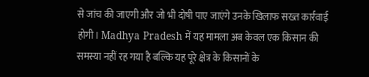से जांच की जाएगी और जो भी दोषी पाए जाएंगे उनके खिलाफ सख्त कार्रवाई होगी। Madhya Pradesh में यह मामला अब केवल एक किसान की समस्या नहीं रह गया है बल्कि यह पूरे क्षेत्र के किसानों के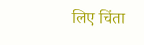लिए चिंता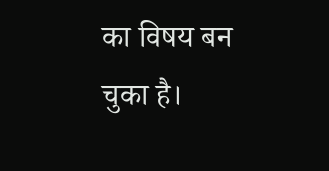का विषय बन चुका है।